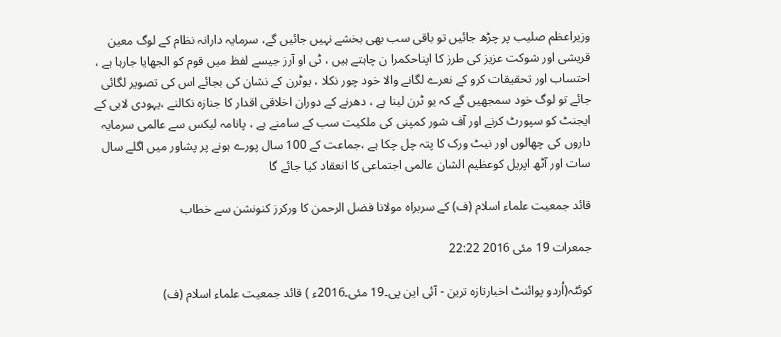وزیراعظم صلیب پر چڑھ جائیں تو باقی سب بھی بخشے نہیں جائیں گے، سرمایہ دارانہ نظام کے لوگ معین قریشی اور شوکت عزیز کی طرز کا اپناحکمرا ن چاہتے ہیں ، ٹی او آرز جیسے لفظ میں قوم کو الجھایا جارہا ہے ، احتساب اور تحقیقات کرو کے نعرے لگانے والا خود چور نکلا ، یوٹرن کے نشان کی بجائے اس کی تصویر لگائی جائے تو لوگ خود سمجھیں گے کہ یو ٹرن لینا ہے ، دھرنے کے دوران اخلاقی اقدار کا جنازہ نکالنے ،یہودی لابی کے ایجنٹ کو سپورٹ کرنے اور آف شور کمپنی کی ملکیت سب کے سامنے ہے ، پانامہ لیکس سے عالمی سرمایہ داروں کی چھالوں اور نیٹ ورک کا پتہ چل چکا ہے ،جماعت کے 100 سال پورے ہونے پر پشاور میں اگلے سال سات اور آٹھ اپریل کوعظیم الشان عالمی اجتماعی کا انعقاد کیا جائے گا

قائد جمعیت علماء اسلام (ف) کے سربراہ مولانا فضل الرحمن کا ورکرز کنونشن سے خطاب

جمعرات 19 مئی 2016 22:22

کوئٹہ(اُردو پوائنٹ اخبارتازہ ترین - آئی این پی۔19 مئی۔2016ء ) قائد جمعیت علماء اسلام (ف)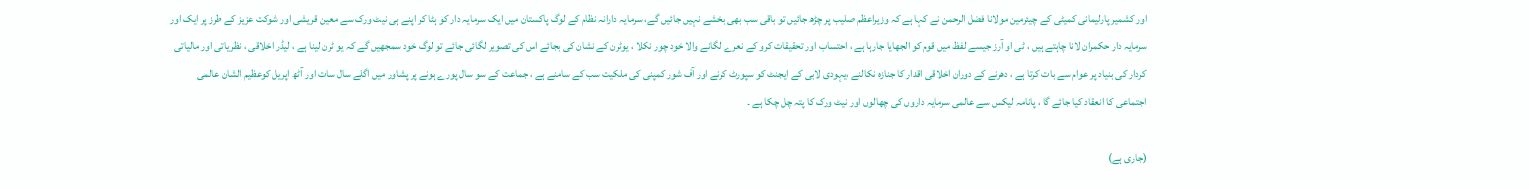اور کشمیر پارلیمانی کمیٹی کے چیئرمین مولانا فضل الرحمن نے کہا ہے کہ وزیراعظم صلیب پر چڑھ جائیں تو باقی سب بھی بخشے نہیں جائیں گے، سرمایہ دارانہ نظام کے لوگ پاکستان میں ایک سرمایہ دار کو ہٹا کر اپنے ہی نیٹ ورک سے معین قریشی اور شوکت عزیز کے طرز پر ایک اور سرمایہ دار حکمران لانا چاہتے ہیں ، ٹی او آرز جیسے لفظ میں قوم کو الجھایا جارہا ہے ، احتساب اور تحقیقات کرو کے نعرے لگانے والا خود چور نکلا ، یوٹرن کے نشان کی بجائے اس کی تصویر لگائی جائے تو لوگ خود سمجھیں گے کہ یو ٹرن لینا ہے ، لیڈر اخلاقی ، نظریاتی اور مالیاتی کردار کی بنیاد پر عوام سے بات کرتا ہے ، دھرنے کے دوران اخلاقی اقدار کا جنازہ نکالنے ،یہودی لابی کے ایجنٹ کو سپورٹ کرنے اور آف شور کمپنی کی ملکیت سب کے سامنے ہے ، جماعت کے سو سال پورے ہونے پر پشاور میں اگلے سال سات اور آٹھ اپریل کوعظیم الشان عالمی اجتماعی کا انعقاد کیا جائے گا ، پانامہ لیکس سے عالمی سرمایہ داروں کی چھالوں اور نیٹ ورک کا پتہ چل چکا ہے ۔

(جاری ہے)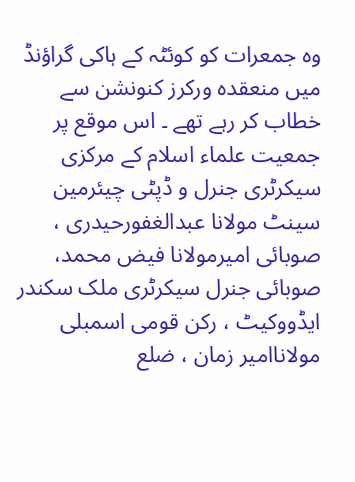وہ جمعرات کو کوئٹہ کے ہاکی گراؤنڈ میں منعقدہ ورکرز کنونشن سے خطاب کر رہے تھے ۔ اس موقع پر جمعیت علماء اسلام کے مرکزی سیکرٹری جنرل و ڈپٹی چیئرمین سینٹ مولانا عبدالغفورحیدری ، صوبائی امیرمولانا فیض محمد، صوبائی جنرل سیکرٹری ملک سکندر ایڈووکیٹ ، رکن قومی اسمبلی مولاناامیر زمان ، ضلع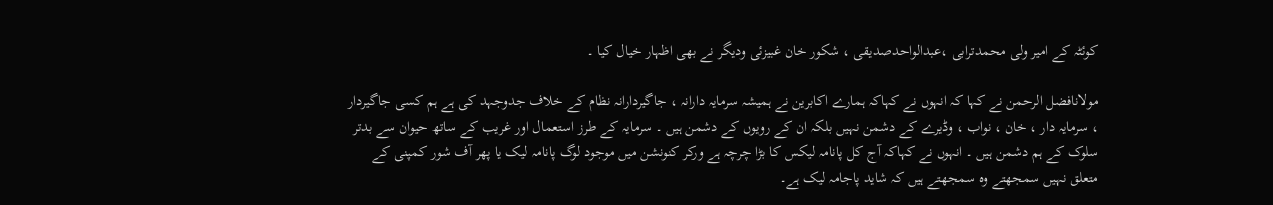کوئٹہ کے امیر ولی محمدترابی ،عبدالواحدصدیقی ، شکور خان غبیزئی ودیگر نے بھی اظہار خیال کیا ۔

مولانافضل الرحمن نے کہا کہ انہوں نے کہاکہ ہمارے اکابرین نے ہمیشہ سرمایہ دارانہ ، جاگیردارانہ نظام کے خلاف جدوجہد کی ہے ہم کسی جاگیردار ، سرمایہ دار ، خان ، نواب ، وڈیرے کے دشمن نہیں بلکہ ان کے رویوں کے دشمن ہیں ۔ سرمایہ کے طرز استعمال اور غریب کے ساتھ حیوان سے بدتر سلوک کے ہم دشمن ہیں ۔ انہوں نے کہاکہ آج کل پانامہ لیکس کا بڑا چرچہ ہے ورکر کنونشن میں موجود لوگ پانامہ لیک یا پھر آف شور کمپنی کے متعلق نہیں سمجھتے وہ سمجھتے ہیں کہ شاید پاجامہ لیک ہے۔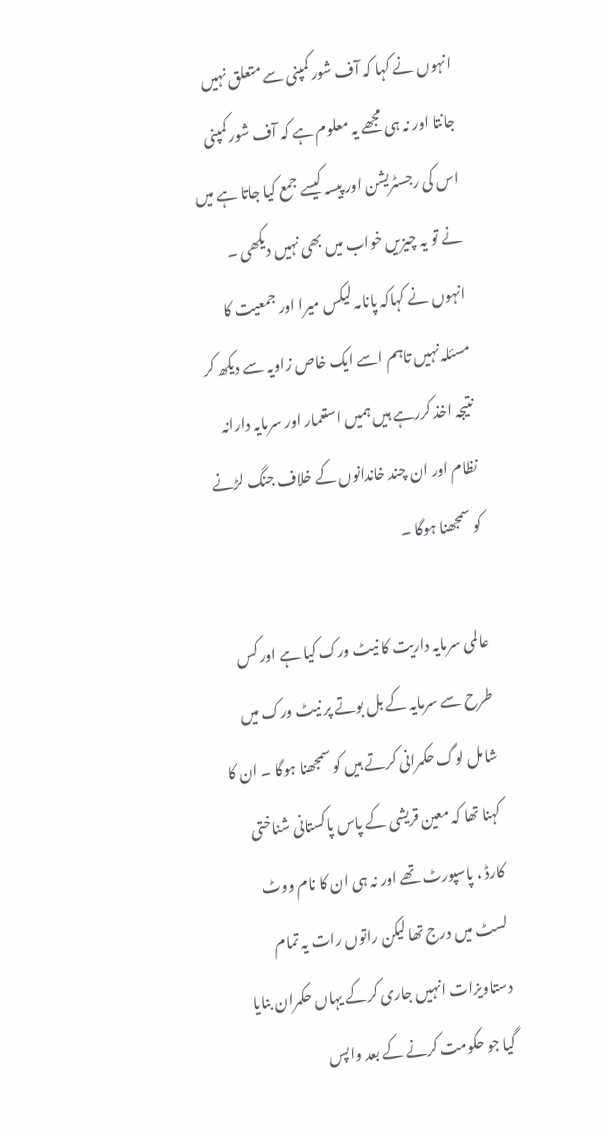انہوں نے کہا کہ آف شور کمپنی سے متعلق نہیں جانتا اور نہ ہی مجھے یہ معلوم ہے کہ آف شور کمپنی اس کی رجسٹریشن اور پیسہ کیسے جمع کیا جاتا ہے میں نے تو یہ چیزیں خواب میں بھی نہیں دیکھی ۔ انہوں نے کہاکہ پانامہ لیکس میرا اور جمعیت کا مسئلہ نہیں تاہم اسے ایک خاص زاویہ سے دیکھ کر نتیجہ اخذ کررہے ہیں ہمیں استعمار اور سرمایہ دارانہ نظام اور ان چند خاندانوں کے خلاف جنگ لڑنے کو سمجھنا ہوگا ۔

عالمی سرمایہ داریت کا نیٹ ورک کیا ہے اور کس طرح سے سرمایہ کے بل بوتے پر نیٹ ورک میں شامل لوگ حکمرانی کرتے ہیں کو سمجھنا ہوگا ۔ ان کا کہنا تھا کہ معین قریشی کے پاس پاکستانی شناختی کارڈ ، پاسپورٹ تھے اور نہ ہی ان کا نام ووٹ لسٹ میں درج تھا لیکن راتوں رات یہ تمام دستاویزات انہیں جاری کرکے یہاں حکمران بنایا گیا جو حکومت کرنے کے بعد واپس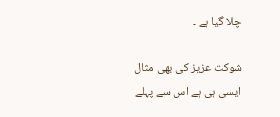چلا گیا ہے ۔

شوکت عزیز کی بھی مثال ایسی ہی ہے اس سے پہلے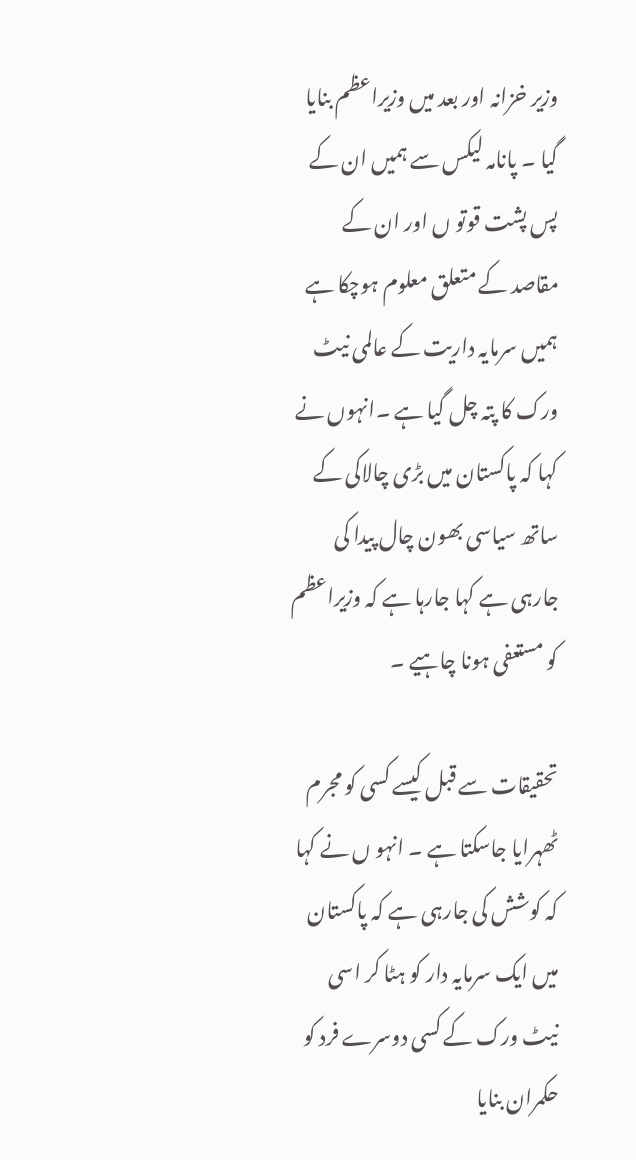وزیر خزانہ اور بعد میں وزیراعظم بنایا گیا ۔ پانامہ لیکس سے ہمیں ان کے پس پشت قوتو ں اور ان کے مقاصد کے متعلق معلوم ہوچکا ہے ہمیں سرمایہ داریت کے عالمی نیٹ ورک کا پتہ چل گیا ہے ۔انہوں نے کہا کہ پاکستان میں بڑی چالاکی کے ساتھ سیاسی بھون چال پیدا کی جارہی ہے کہا جارہا ہے کہ وزیراعظم کو مستعفی ہونا چاہیے ۔

تحقیقات سے قبل کیسے کسی کو مجرم ٹھہرایا جاسکتا ہے ۔ انہو ں نے کہا کہ کوشش کی جارہی ہے کہ پاکستان میں ایک سرمایہ دار کو ہٹا کر اسی نیٹ ورک کے کسی دوسرے فرد کو حکمران بنایا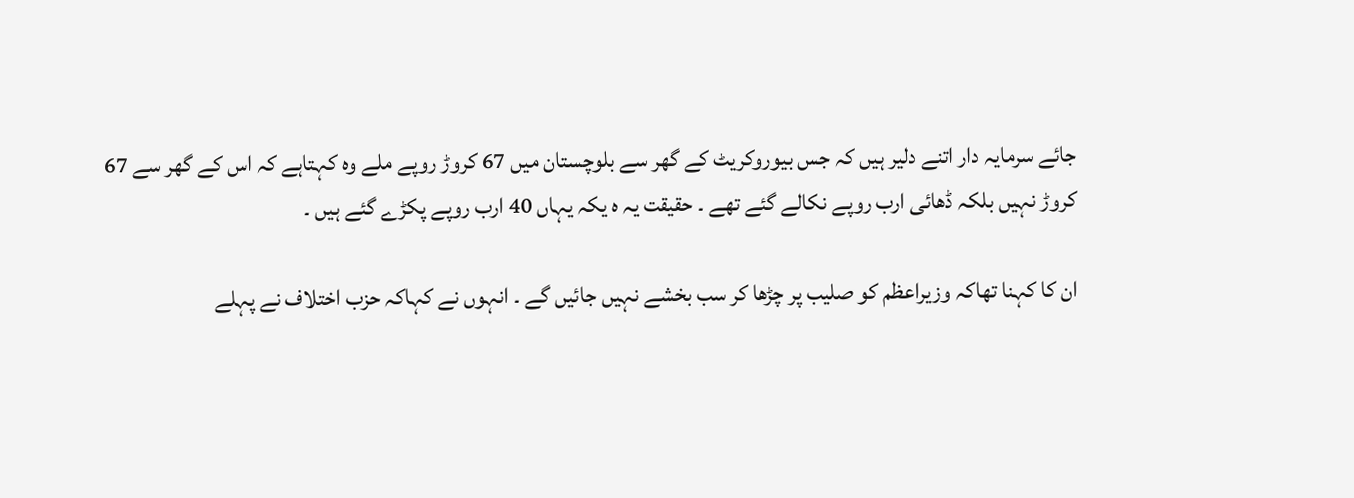جائے سرمایہ دار اتنے دلیر ہیں کہ جس بیوروکریٹ کے گھر سے بلوچستان میں 67 کروڑ روپے ملے وہ کہتاہے کہ اس کے گھر سے 67 کروڑ نہیں بلکہ ڈھائی ارب روپے نکالے گئے تھے ۔ حقیقت یہ ہ یکہ یہاں 40 ارب روپے پکڑے گئے ہیں ۔

ان کا کہنا تھاکہ وزیراعظم کو صلیب پر چڑھا کر سب بخشے نہیں جائیں گے ۔ انہوں نے کہاکہ حزب اختلاف نے پہلے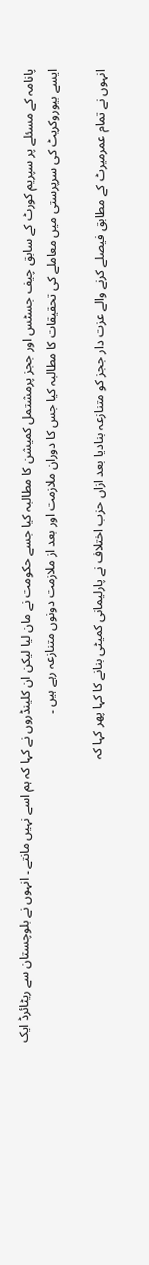پانامہ کے مسئلے پر سپریم کورٹ کے سابق چیف جسٹس اور ججز پرمشتمل کمیشن کا مطالبہ کیا جسے حکومت نے مان لیا لیکن ان کلینڈروں نے کہا کہ ہم اسے نہیں مانتے ۔ انہوں نے بلوچستان سے ریٹائرڈ ایک ایسے بیوروکریٹ کی سرپرستی میں معاملے کی تحقیقات کا مطالبہ کیا جس کا دوران ملازمت اور بعد از ملازمت دونوں متنازعہ رہے ہیں ۔

انہوں نے تمام عمرمیرٹ کے مطابق فیصلے کرنے والے عزت دار ججز کو متنازعہ بنادیا بعد ازاں حزب اختلاف نے پارلیمانی کمیٹی بنانے کا کہا پھر کہا کہ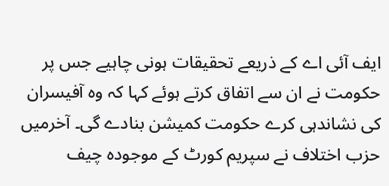ایف آئی اے کے ذریعے تحقیقات ہونی چاہیے جس پر حکومت نے ان سے اتفاق کرتے ہوئے کہا کہ وہ آفیسران کی نشاندہی کرے حکومت کمیشن بنادے گی۔ آخرمیں حزب اختلاف نے سپریم کورٹ کے موجودہ چیف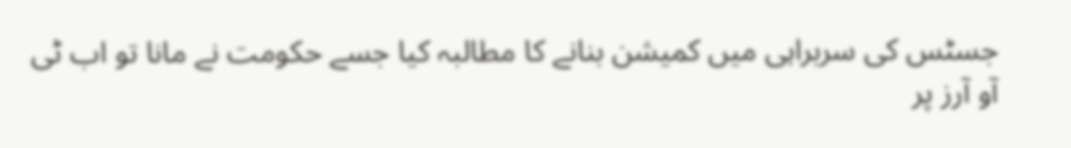جسٹس کی سربراہی میں کمیشن بنانے کا مطالبہ کیا جسے حکومت نے مانا تو اب ٹی آو آرز پر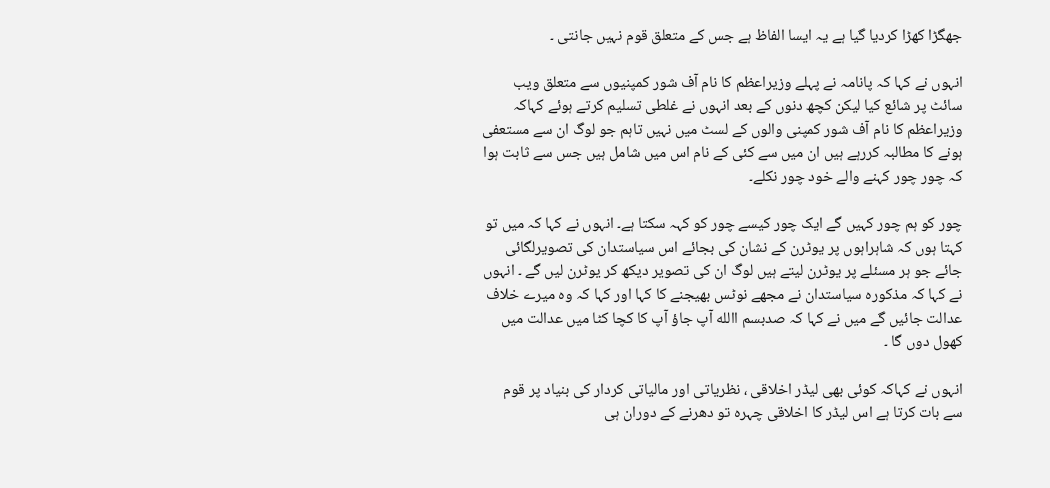جھگڑا کھڑا کردیا گیا ہے یہ ایسا الفاظ ہے جس کے متعلق قوم نہیں جانتی ۔

انہوں نے کہا کہ پانامہ نے پہلے وزیراعظم کا نام آف شور کمپنیوں سے متعلق ویب سائٹ پر شائع کیا لیکن کچھ دنوں کے بعد انہوں نے غلطی تسلیم کرتے ہوئے کہاکہ وزیراعظم کا نام آف شور کمپنی والوں کے لسٹ میں نہیں تاہم جو لوگ ان سے مستعفی ہونے کا مطالبہ کررہے ہیں ان میں سے کئی کے نام اس میں شامل ہیں جس سے ثابت ہوا کہ چور چور کہنے والے خود چور نکلے۔

چور کو ہم چور کہیں گے ایک چور کیسے چور کو کہہ سکتا ہے۔ انہوں نے کہا کہ میں تو کہتا ہوں کہ شاہراہوں پر یوٹرن کے نشان کی بجائے اس سیاستدان کی تصویرلگائی جائے جو ہر مسئلے پر یوٹرن لیتے ہیں لوگ ان کی تصویر دیکھ کر یوٹرن لیں گے ۔ انہوں نے کہا کہ مذکورہ سیاستدان نے مجھے نوٹس بھیجنے کا کہا اور کہا کہ وہ میرے خلاف عدالت جائیں گے میں نے کہا کہ صدبسم االله آپ جاؤ آپ کا کچا کٹا میں عدالت میں کھول دوں گا ۔

انہوں نے کہاکہ کوئی بھی لیڈر اخلاقی ، نظریاتی اور مالیاتی کردار کی بنیاد پر قوم سے بات کرتا ہے اس لیڈر کا اخلاقی چہرہ تو دھرنے کے دوران ہی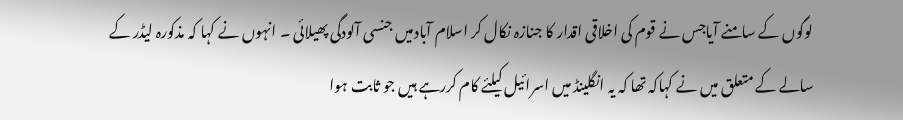لوگوں کے سامنے آیاجس نے قوم کی اخلاقی اقدار کا جنازہ نکال کر اسلام آبادمیں جنسی آلودگی پھیلائی ۔ انہوں نے کہا کہ مذکورہ لیڈر کے سالے کے متعلق میں نے کہاکہ تھا کہ یہ انگلینڈ میں اسرائیل کیلئے کام کررہے ہیں جو ثابت ہوا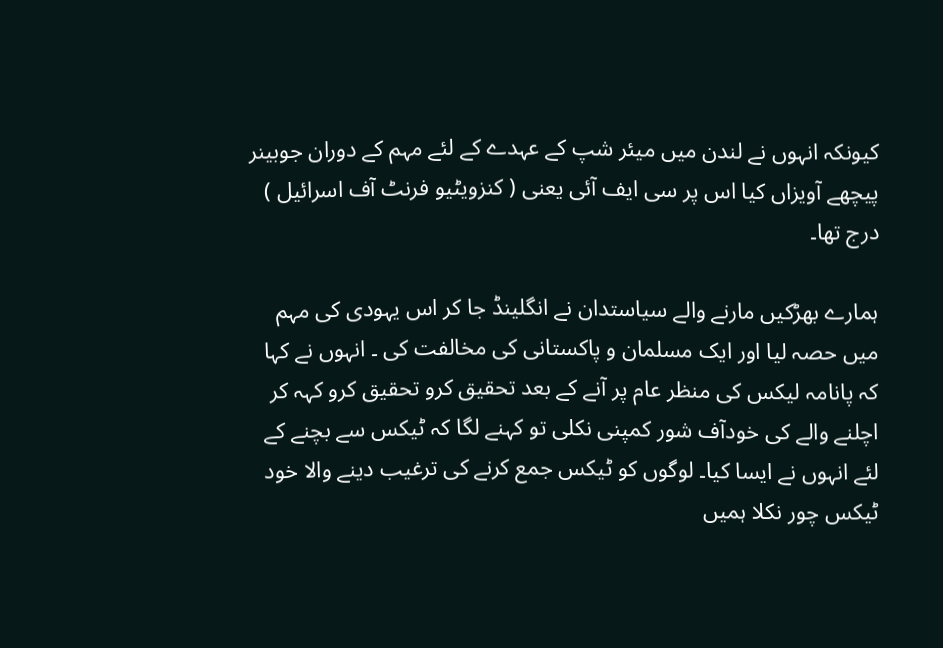کیونکہ انہوں نے لندن میں میئر شپ کے عہدے کے لئے مہم کے دوران جوبینر پیچھے آویزاں کیا اس پر سی ایف آئی یعنی ( کنزویٹیو فرنٹ آف اسرائیل ) درج تھا۔

ہمارے بھڑکیں مارنے والے سیاستدان نے انگلینڈ جا کر اس یہودی کی مہم میں حصہ لیا اور ایک مسلمان و پاکستانی کی مخالفت کی ۔ انہوں نے کہا کہ پانامہ لیکس کی منظر عام پر آنے کے بعد تحقیق کرو تحقیق کرو کہہ کر اچلنے والے کی خودآف شور کمپنی نکلی تو کہنے لگا کہ ٹیکس سے بچنے کے لئے انہوں نے ایسا کیا۔ لوگوں کو ٹیکس جمع کرنے کی ترغیب دینے والا خود ٹیکس چور نکلا ہمیں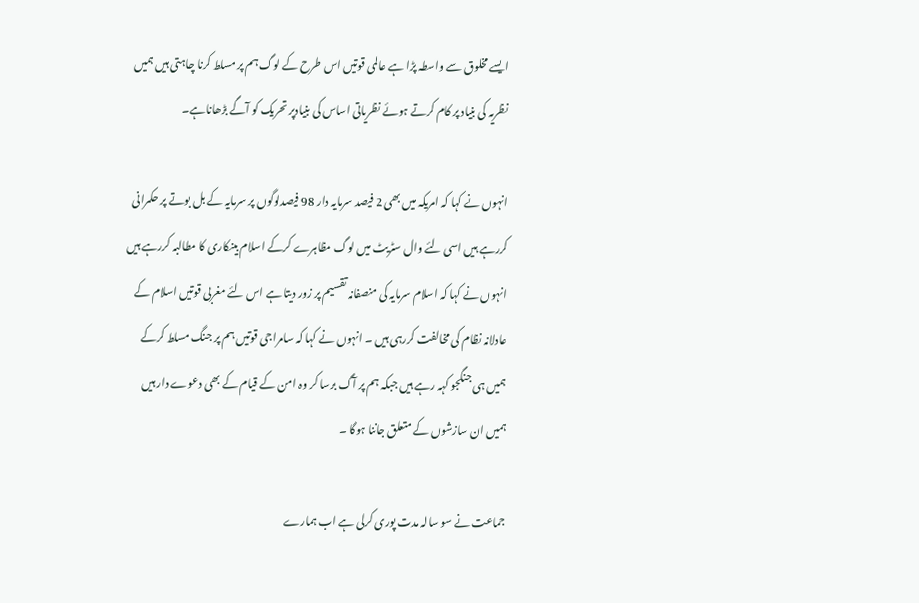ایسے مخلوق سے واسطہ پڑا ہے عالمی قوتیں اس طرح کے لوگ ہم پر مسلط کرنا چاہتی ہیں ہمیں نظریہ کی بنیاد پر کام کرتے ہوئے نظریاتی اساس کی بنیادپر تحریک کو آگے بڑھاناہے۔

انہوں نے کہا کہ امریکہ میں بھی 2 فیصد سرمایہ دار 98 فیصدلوگوں پر سرمایہ کے بل بوتے پر حکمرانی کررہے ہیں اسی لئے وال سٹریٹ میں لوگ مظاہرے کرکے اسلام بینکاری کا مطالبہ کررہے ہیں انہوں نے کہا کہ اسلام سرمایہ کی منصفانہ تقسیم پر زور دیتا ہے اس لئے مغربی قوتیں اسلام کے عادلانہ نظام کی مخالفت کررہی ہیں ۔ انہوں نے کہا کہ سامراجی قوتیں ہم پر جنگ مسلط کرکے ہمیں ہی جنگجو کہہ رہے ہیں جبکہ ہم پر آگ برسا کر وہ امن کے قیام کے بھی دعوے دار ہیں ہمیں ان سازشوں کے متعلق جاننا ہوگا ۔

جماعت نے سو سالہ مدت پوری کرلی ہے اب ہمارے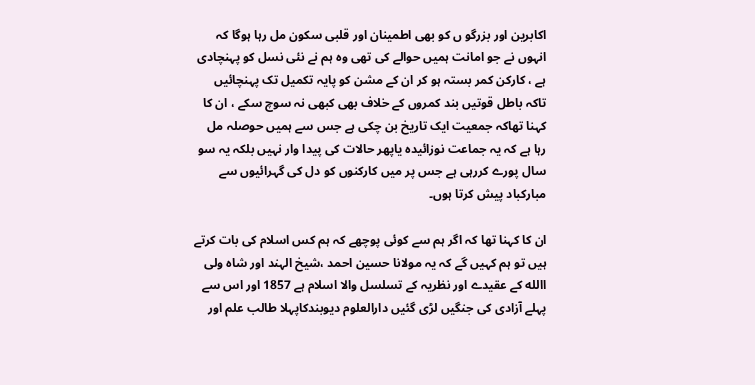اکابرین اور بزرگو ں کو بھی اطمینان اور قلبی سکون مل رہا ہوگا کہ انہوں نے جو امانت ہمیں حوالے کی تھی وہ ہم نے نئی نسل کو پہنچادی ہے ، کارکن کمر بستہ ہو کر ان کے مشن کو پایہ تکمیل تک پہنچائیں تاکہ باطل قوتیں بند کمروں کے خلاف بھی کبھی نہ سوچ سکے ، ان کا کہنا تھاکہ جمعیت ایک تاریخ بن چکی ہے جس سے ہمیں حوصلہ مل رہا ہے کہ یہ جماعت نوزائیدہ یاپھر حالات کی پیدا وار نہیں بلکہ یہ سو سال پورے کررہی ہے جس پر میں کارکنوں کو دل کی گہرائیوں سے مبارکباد پیش کرتا ہوں۔

ان کا کہنا تھا کہ اگر ہم سے کوئی پوچھے کہ ہم کس اسلام کی بات کرتے ہیں تو ہم کہیں گے کہ یہ مولانا حسین احمد ،شیخ الہند اور شاہ ولی االله کے عقیدے اور نظریہ کے تسلسل والا اسلام ہے 1857 اور اس سے پہلے آزادی کی جنگیں لڑی گئیں دارالعلوم دیوبندکاپہلا طالب علم اور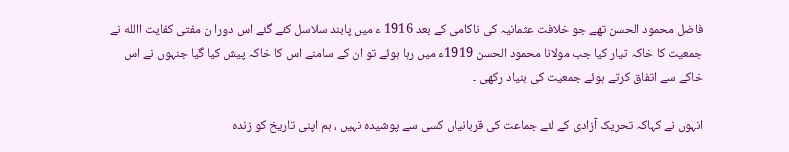فاضل محمود الحسن تھے جو خلافت عثمانیہ کی ناکامی کے بعد 1916 ء میں پابند سلاسل کئے گئے اس دورا ن مفتی کفایت االله نے جمعیت کا خاکہ تیار کیا جب مولانا محمود الحسن 1919ء میں رہا ہوئے تو ان کے سامنے اس کا خاکہ پیش کیا گیا جنہوں نے اس خاکے سے اتفاق کرتے ہوئے جمعیت کی بنیاد رکھی ۔

انہوں نے کہاکہ تحریک آزادی کے لئے جماعت کی قربانیاں کسی سے پوشیدہ نہیں ، ہم اپنی تاریخ کو زندہ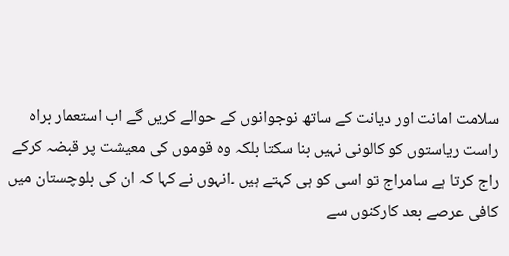سلامت امانت اور دیانت کے ساتھ نوجوانوں کے حوالے کریں گے اب استعمار براہ راست ریاستوں کو کالونی نہیں بنا سکتا بلکہ وہ قوموں کی معیشت پر قبضہ کرکے راج کرتا ہے سامراج تو اسی کو ہی کہتے ہیں ۔انہوں نے کہا کہ ان کی بلوچستان میں کافی عرصے بعد کارکنوں سے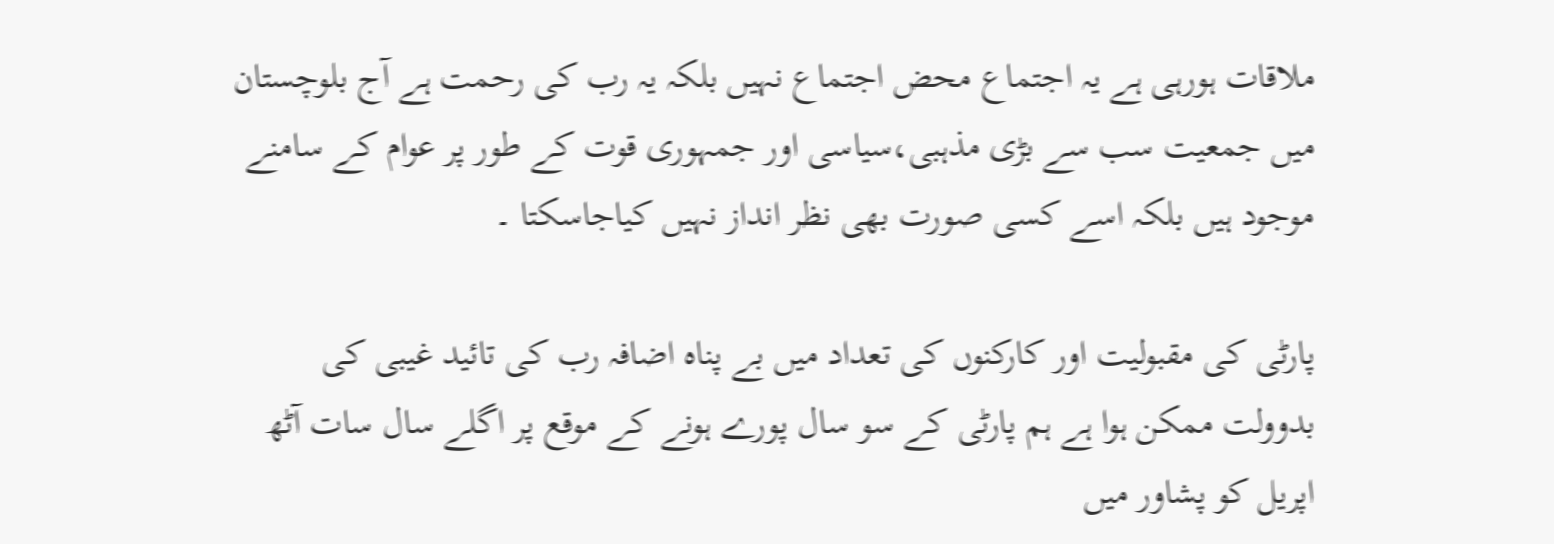ملاقات ہورہی ہے یہ اجتماع محض اجتماع نہیں بلکہ یہ رب کی رحمت ہے آج بلوچستان میں جمعیت سب سے بڑی مذہبی،سیاسی اور جمہوری قوت کے طور پر عوام کے سامنے موجود ہیں بلکہ اسے کسی صورت بھی نظر انداز نہیں کیاجاسکتا ۔

پارٹی کی مقبولیت اور کارکنوں کی تعداد میں بے پناہ اضافہ رب کی تائید غیبی کی بدوولت ممکن ہوا ہے ہم پارٹی کے سو سال پورے ہونے کے موقع پر اگلے سال سات آٹھ اپریل کو پشاور میں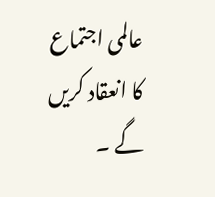عالمی اجتماع کا انعقاد کریں گے ۔